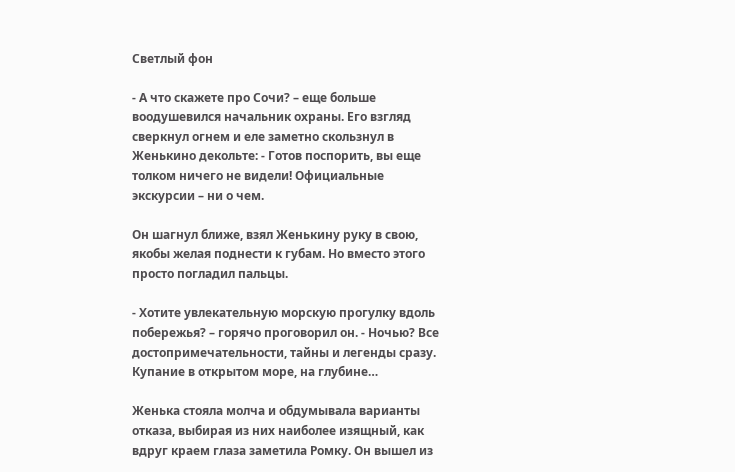Светлый фон

- А что скажете про Сочи? – еще больше воодушевился начальник охраны. Его взгляд сверкнул огнем и еле заметно скользнул в Женькино декольте: - Готов поспорить, вы еще толком ничего не видели! Официальные экскурсии – ни о чем.

Он шагнул ближе, взял Женькину руку в свою, якобы желая поднести к губам. Но вместо этого просто погладил пальцы.

- Хотите увлекательную морскую прогулку вдоль побережья? – горячо проговорил он. - Ночью? Все достопримечательности, тайны и легенды сразу. Купание в открытом море, на глубине…

Женька стояла молча и обдумывала варианты отказа, выбирая из них наиболее изящный, как вдруг краем глаза заметила Ромку. Он вышел из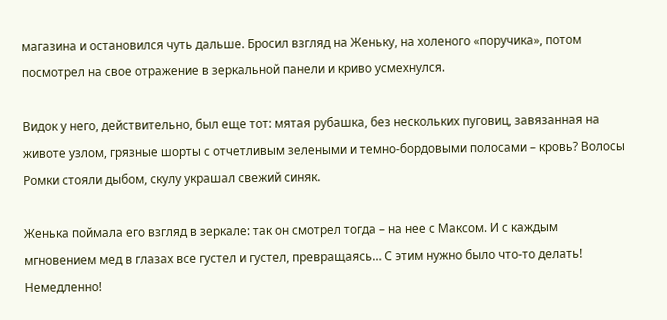магазина и остановился чуть дальше. Бросил взгляд на Женьку, на холеного «поручика», потом посмотрел на свое отражение в зеркальной панели и криво усмехнулся.

Видок у него, действительно, был еще тот: мятая рубашка, без нескольких пуговиц, завязанная на животе узлом, грязные шорты с отчетливым зелеными и темно-бордовыми полосами – кровь? Волосы Ромки стояли дыбом, скулу украшал свежий синяк.

Женька поймала его взгляд в зеркале: так он смотрел тогда – на нее с Максом. И с каждым мгновением мед в глазах все густел и густел, превращаясь… С этим нужно было что-то делать! Немедленно!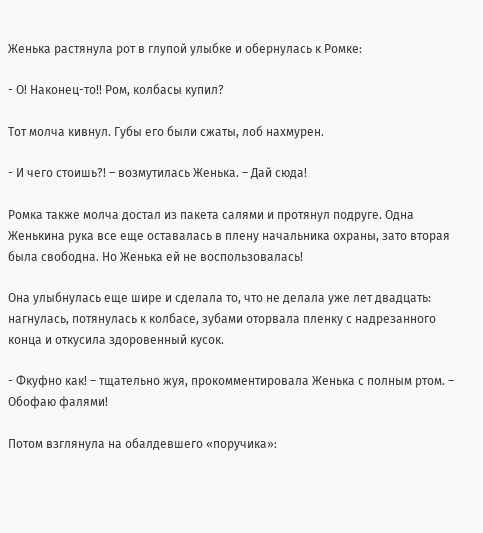Женька растянула рот в глупой улыбке и обернулась к Ромке:

- О! Наконец-то!! Ром, колбасы купил?

Тот молча кивнул. Губы его были сжаты, лоб нахмурен.

- И чего стоишь?! – возмутилась Женька. – Дай сюда!

Ромка также молча достал из пакета салями и протянул подруге. Одна Женькина рука все еще оставалась в плену начальника охраны, зато вторая была свободна. Но Женька ей не воспользовалась!

Она улыбнулась еще шире и сделала то, что не делала уже лет двадцать: нагнулась, потянулась к колбасе, зубами оторвала пленку с надрезанного конца и откусила здоровенный кусок.

- Фкуфно как! – тщательно жуя, прокомментировала Женька с полным ртом. – Обофаю фалями!

Потом взглянула на обалдевшего «поручика»: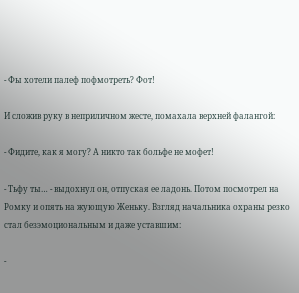- Фы хотели палеф пофмотреть? Фот!

И сложив руку в неприличном жесте, помахала верхней фалангой:

- Фидите, как я могу? А никто так больфе не мофет!

- Тьфу ты… - выдохнул он, отпуская ее ладонь. Потом посмотрел на Ромку и опять на жующую Женьку. Взгляд начальника охраны резко стал безэмоциональным и даже уставшим:

-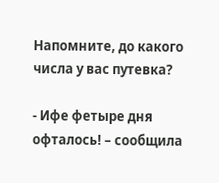Напомните, до какого числа у вас путевка?

- Ифе фетыре дня офталось! – сообщила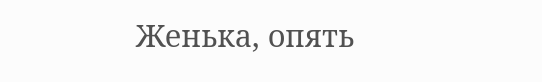Женька, опять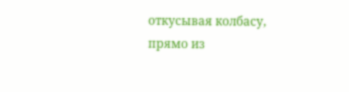откусывая колбасу, прямо из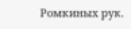Ромкиных рук.